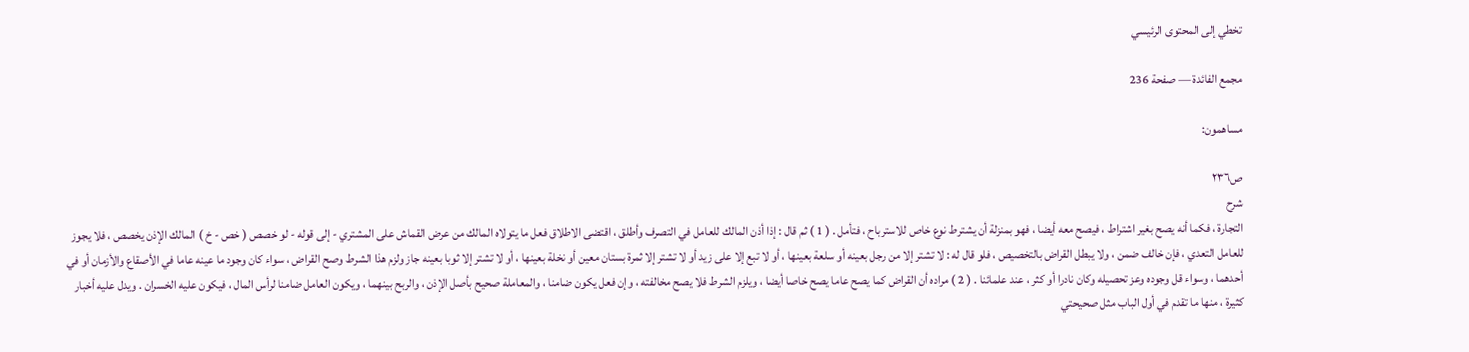تخطي إلى المحتوى الرئيسي

مجمع الفائدة — صفحة 236

مساهمون:

ص٢٣٦
شرح
التجارة ، فكما أنه يصح بغير اشتراط ، فيصح معه أيضا ، فهو بمنزلة أن يشترط نوع خاص للاسترباح ، فتأمل . ( 1 ) ثم قال : إذا أذن المالك للعامل في التصرف وأطلق ، اقتضى الاطلاق فعل ما يتولاه المالك من عرض القماش على المشتري - إلى قوله - لو خصص ( خص - خ ) المالك الإذن يخصص ، فلا يجوز للعامل التعدي ، فإن خالف ضمن ، ولا يبطل القراض بالتخصيص ، فلو قال له : لا تشتر إلا من رجل بعينه أو سلعة بعينها ، أو لا تبع إلا على زيد أو لا تشتر إلا ثمرة بستان معين أو نخلة بعينها ، أو لا تشتر إلا ثوبا بعينه جاز ولزم هذا الشرط وصح القراض ، سواء كان وجود ما عينه عاما في الأصقاع والأزمان أو في أحدهما ، وسواء قل وجوده وعز تحصيله وكان نادرا أو كثر ، عند علمائنا . ( 2 ) مراده أن القراض كما يصح عاما يصح خاصا أيضا ، ويلزم الشرط فلا يصح مخالفته ، وإن فعل يكون ضامنا ، والمعاملة صحيح بأصل الإذن ، والربح بينهما ، ويكون العامل ضامنا لرأس المال ، فيكون عليه الخسران . ويدل عليه أخبار كثيرة ، منها ما تقدم في أول الباب مثل صحيحتي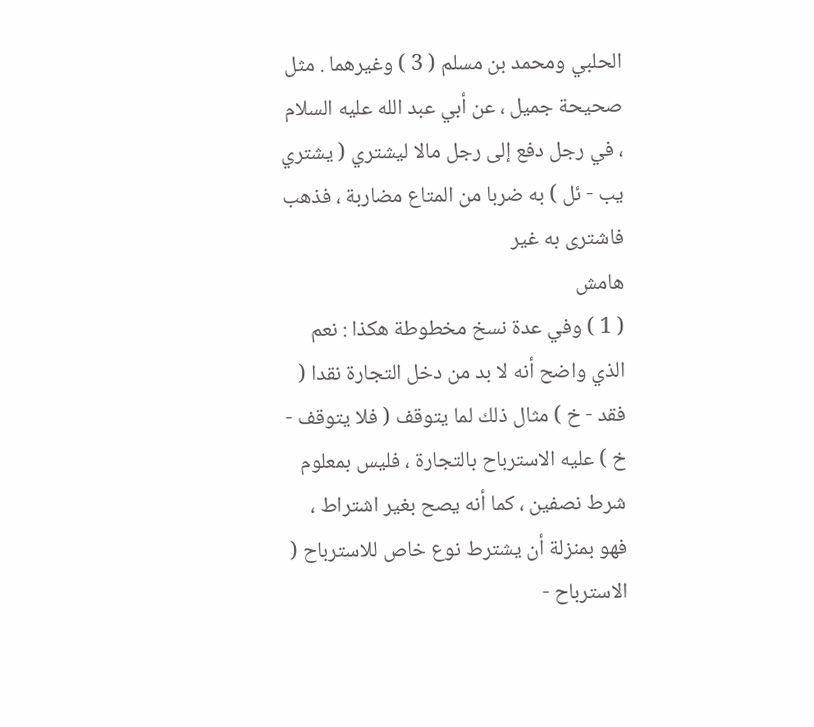الحلبي ومحمد بن مسلم ( 3 ) وغيرهما . مثل صحيحة جميل ، عن أبي عبد الله عليه السلام ، في رجل دفع إلى رجل مالا ليشتري ( يشتري يب - ئل ) به ضربا من المتاع مضاربة ، فذهب فاشترى به غير
هامش
( 1 ) وفي عدة نسخ مخطوطة هكذا : نعم الذي واضح أنه لا بد من دخل التجارة نقدا ( فقد - خ ) مثال ذلك لما يتوقف ( فلا يتوقف - خ ) عليه الاسترباح بالتجارة ، فليس بمعلوم شرط نصفين ، كما أنه يصح بغير اشتراط ، فهو بمنزلة أن يشترط نوع خاص للاسترباح ( الاسترباح -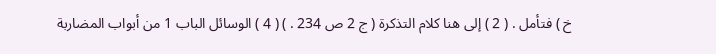خ ) فتأمل . ( 2 ) إلى هنا كلام التذكرة ( ج 2 ص 234 . ) ( 4 ) الوسائل الباب 1 من أبواب المضاربة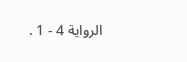الرواية 4 - 1 .